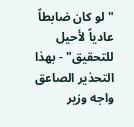"لو كان ضابطاً عادياً لأحيل للتحقيق" - بهذا التحذير الصاعق واجه وزير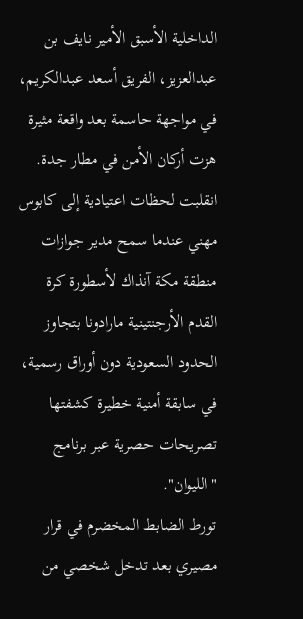الداخلية الأسبق الأمير نايف بن عبدالعزيز، الفريق أسعد عبدالكريم، في مواجهة حاسمة بعد واقعة مثيرة هزت أركان الأمن في مطار جدة.
انقلبت لحظات اعتيادية إلى كابوس مهني عندما سمح مدير جوازات منطقة مكة آنذاك لأسطورة كرة القدم الأرجنتينية مارادونا بتجاوز الحدود السعودية دون أوراق رسمية، في سابقة أمنية خطيرة كشفتها تصريحات حصرية عبر برنامج "الليوان".
تورط الضابط المخضرم في قرار مصيري بعد تدخل شخصي من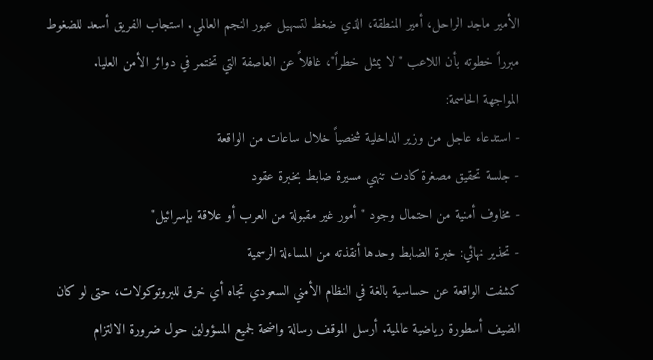الأمير ماجد الراحل، أمير المنطقة، الذي ضغط لتسهيل عبور النجم العالمي. استجاب الفريق أسعد للضغوط مبرراً خطوته بأن اللاعب "لا يمثل خطراً"، غافلاً عن العاصفة التي تختمر في دوائر الأمن العليا.
المواجهة الحاسمة:
- استدعاء عاجل من وزير الداخلية شخصياً خلال ساعات من الواقعة
- جلسة تحقيق مصغرة كادت تنهي مسيرة ضابط بخبرة عقود
- مخاوف أمنية من احتمال وجود "أمور غير مقبولة من العرب أو علاقة بإسرائيل"
- تحذير نهائي: خبرة الضابط وحدها أنقذته من المساءلة الرسمية
كشفت الواقعة عن حساسية بالغة في النظام الأمني السعودي تجاه أي خرق للبروتوكولات، حتى لو كان الضيف أسطورة رياضية عالمية. أرسل الموقف رسالة واضحة لجميع المسؤولين حول ضرورة الالتزام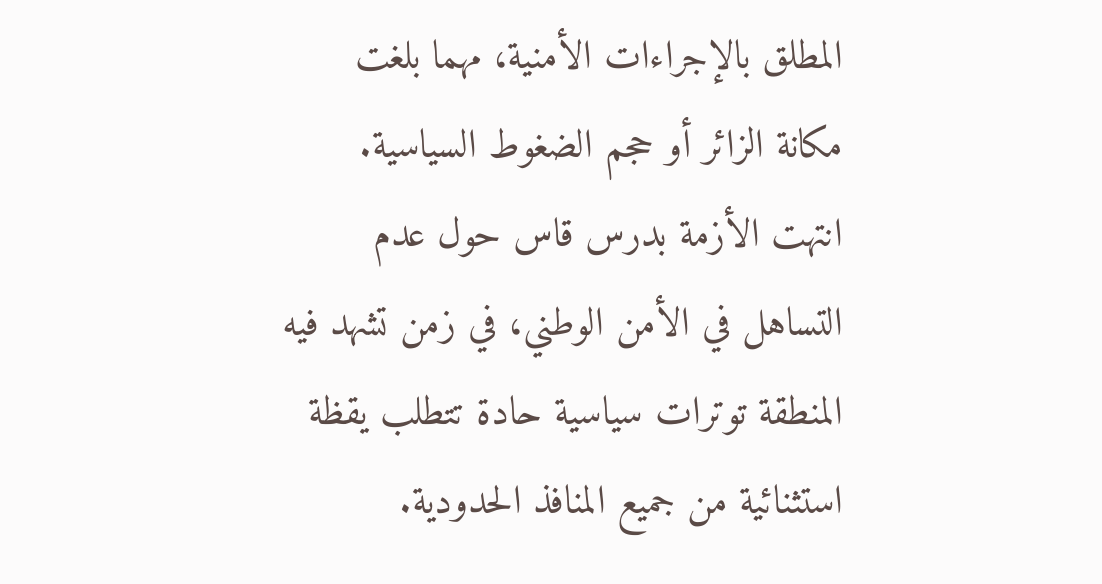المطلق بالإجراءات الأمنية، مهما بلغت مكانة الزائر أو حجم الضغوط السياسية.
انتهت الأزمة بدرس قاس حول عدم التساهل في الأمن الوطني، في زمن تشهد فيه المنطقة توترات سياسية حادة تتطلب يقظة استثنائية من جميع المنافذ الحدودية.